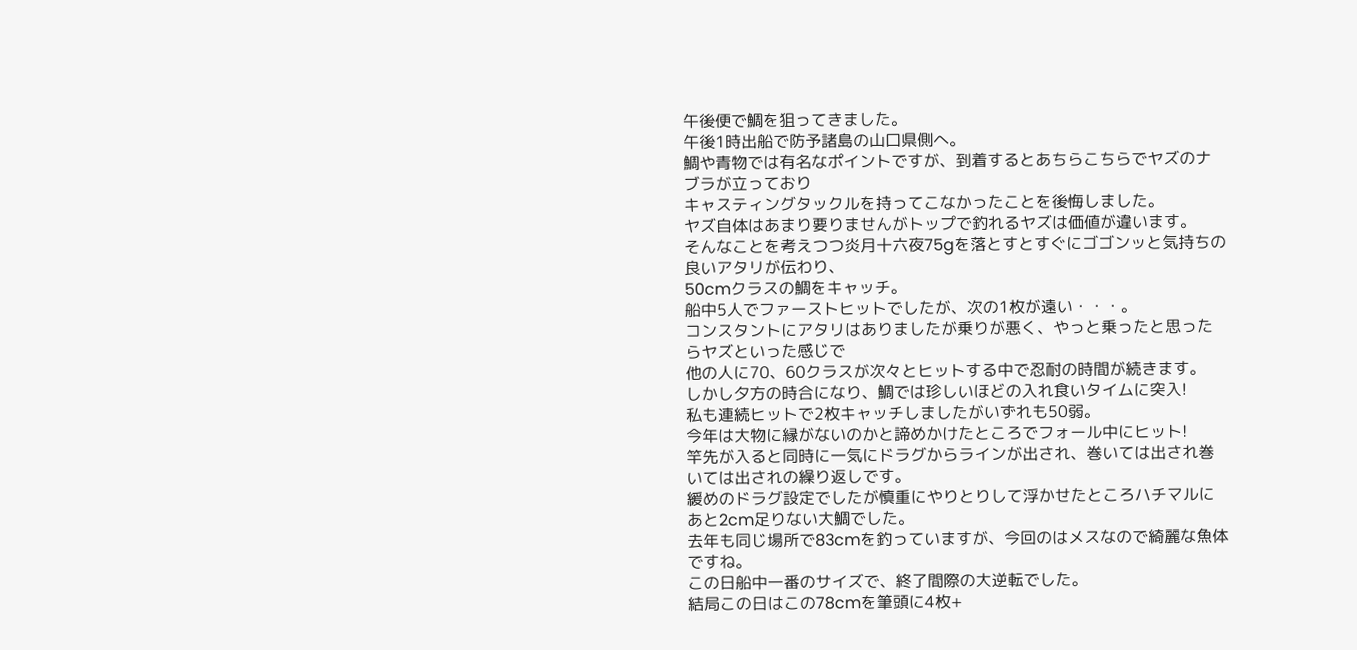午後便で鯛を狙ってきました。
午後1時出船で防予諸島の山口県側へ。
鯛や青物では有名なポイントですが、到着するとあちらこちらでヤズのナブラが立っており
キャスティングタックルを持ってこなかったことを後悔しました。
ヤズ自体はあまり要りませんがトップで釣れるヤズは価値が違います。
そんなことを考えつつ炎月十六夜75gを落とすとすぐにゴゴンッと気持ちの良いアタリが伝わり、
50cmクラスの鯛をキャッチ。
船中5人でファーストヒットでしたが、次の1枚が遠い・・・。
コンスタントにアタリはありましたが乗りが悪く、やっと乗ったと思ったらヤズといった感じで
他の人に70、60クラスが次々とヒットする中で忍耐の時間が続きます。
しかし夕方の時合になり、鯛では珍しいほどの入れ食いタイムに突入!
私も連続ヒットで2枚キャッチしましたがいずれも50弱。
今年は大物に縁がないのかと諦めかけたところでフォール中にヒット!
竿先が入ると同時に一気にドラグからラインが出され、巻いては出され巻いては出されの繰り返しです。
緩めのドラグ設定でしたが慎重にやりとりして浮かせたところハチマルにあと2cm足りない大鯛でした。
去年も同じ場所で83cmを釣っていますが、今回のはメスなので綺麗な魚体ですね。
この日船中一番のサイズで、終了間際の大逆転でした。
結局この日はこの78cmを筆頭に4枚+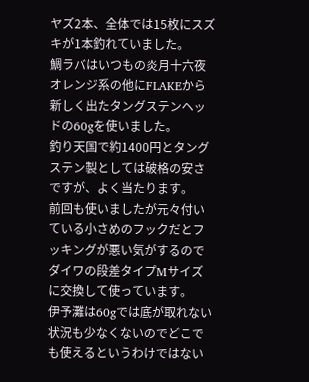ヤズ2本、全体では15枚にスズキが1本釣れていました。
鯛ラバはいつもの炎月十六夜オレンジ系の他にFLAKEから新しく出たタングステンヘッドの60gを使いました。
釣り天国で約1400円とタングステン製としては破格の安さですが、よく当たります。
前回も使いましたが元々付いている小さめのフックだとフッキングが悪い気がするので
ダイワの段差タイプMサイズに交換して使っています。
伊予灘は60gでは底が取れない状況も少なくないのでどこでも使えるというわけではない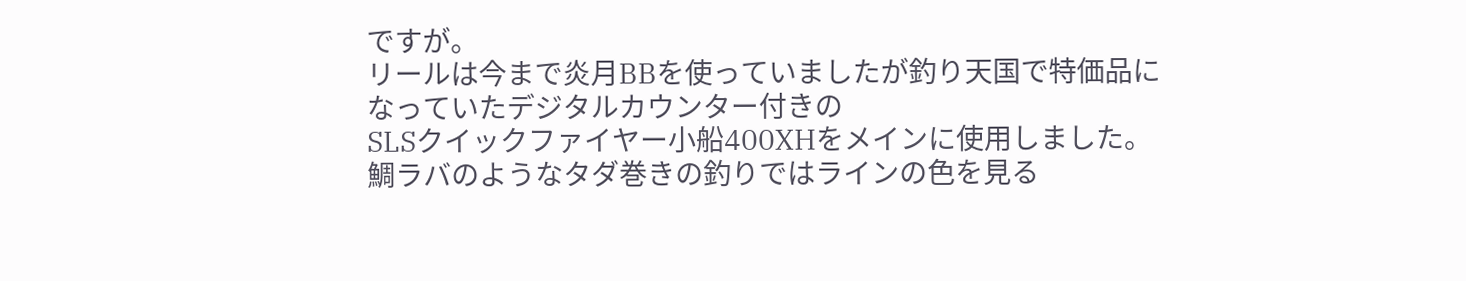ですが。
リールは今まで炎月BBを使っていましたが釣り天国で特価品になっていたデジタルカウンター付きの
SLSクイックファイヤー小船400XHをメインに使用しました。
鯛ラバのようなタダ巻きの釣りではラインの色を見る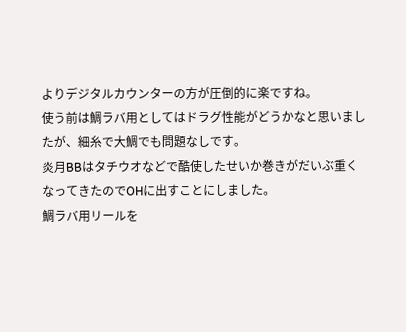よりデジタルカウンターの方が圧倒的に楽ですね。
使う前は鯛ラバ用としてはドラグ性能がどうかなと思いましたが、細糸で大鯛でも問題なしです。
炎月BBはタチウオなどで酷使したせいか巻きがだいぶ重くなってきたのでOHに出すことにしました。
鯛ラバ用リールを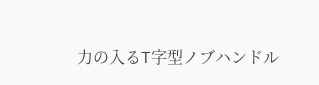力の入るT字型ノブハンドル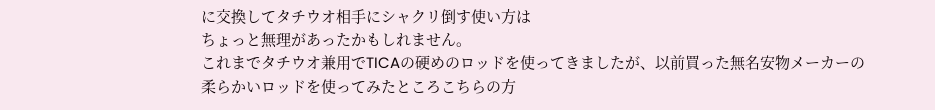に交換してタチウオ相手にシャクリ倒す使い方は
ちょっと無理があったかもしれません。
これまでタチウオ兼用でTICAの硬めのロッドを使ってきましたが、以前買った無名安物メーカーの
柔らかいロッドを使ってみたところこちらの方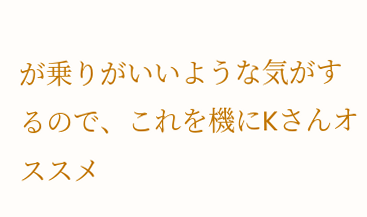が乗りがいいような気がするので、これを機にKさんオススメ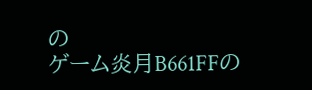の
ゲーム炎月B661FFの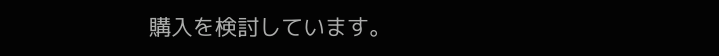購入を検討しています。